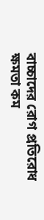বাচ্চাদের রোগ প্রতিরোধ ক্ষমতা কম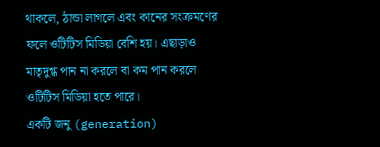থাকলে, ঠান্ডা লাগলে এবং কানের সংক্রমণের ফলে ওটিটিস মিডিয়া বেশি হয়। এছাড়াও মাতৃদুগ্ধ পান না করলে বা কম পান করলে ওটিটিস মিডিয়া হতে পারে।
একটি জনু (generation)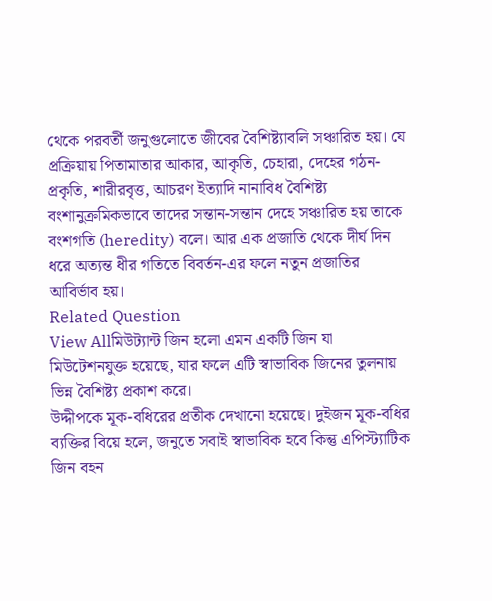থেকে পরবর্তী জনুগুলোতে জীবের বৈশিষ্ট্যাবলি সঞ্চারিত হয়। যে প্রক্রিয়ায় পিতামাতার আকার, আকৃতি, চেহারা, দেহের গঠন-প্রকৃতি, শারীরবৃত্ত, আচরণ ইত্যাদি নানাবিধ বৈশিষ্ট্য বংশানুক্রমিকভাবে তাদের সন্তান-সন্তান দেহে সঞ্চারিত হয় তাকে বংশগতি (heredity) বলে। আর এক প্রজাতি থেকে দীর্ঘ দিন ধরে অত্যন্ত ধীর গতিতে বিবর্তন-এর ফলে নতুন প্রজাতির আবির্ভাব হয়।
Related Question
View Allমিউট্যান্ট জিন হলো এমন একটি জিন যা মিউটেশনযুক্ত হয়েছে, যার ফলে এটি স্বাভাবিক জিনের তুলনায় ভিন্ন বৈশিষ্ট্য প্রকাশ করে।
উদ্দীপকে মূক-বধিরের প্রতীক দেখানো হয়েছে। দুইজন মূক-বধির ব্যক্তির বিয়ে হলে, জনুতে সবাই স্বাভাবিক হবে কিন্তু এপিস্ট্যাটিক জিন বহন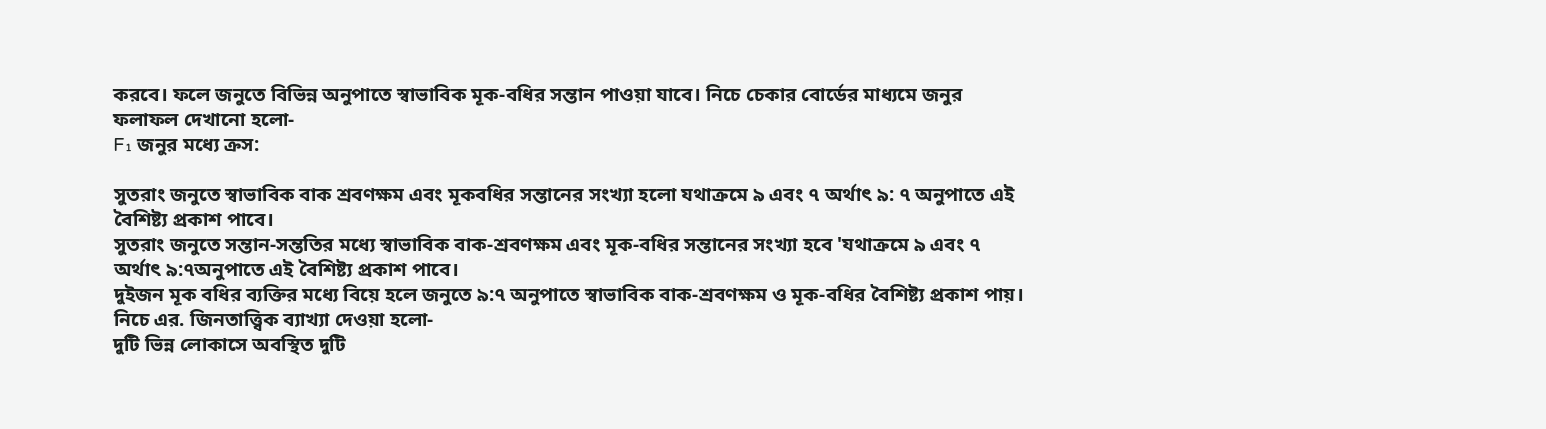করবে। ফলে জনুতে বিভিন্ন অনুপাতে স্বাভাবিক মূক-বধির সন্তান পাওয়া যাবে। নিচে চেকার বোর্ডের মাধ্যমে জনুর ফলাফল দেখানো হলো-
F₁ জনুর মধ্যে ক্রস:

সুতরাং জনুতে স্বাভাবিক বাক শ্রবণক্ষম এবং মূকবধির সন্তানের সংখ্যা হলো যথাক্রমে ৯ এবং ৭ অর্থাৎ ৯: ৭ অনুপাতে এই বৈশিষ্ট্য প্রকাশ পাবে।
সুতরাং জনুতে সন্তান-সন্ততির মধ্যে স্বাভাবিক বাক-শ্রবণক্ষম এবং মূক-বধির সন্তানের সংখ্যা হবে 'যথাক্রমে ৯ এবং ৭ অর্থাৎ ৯:৭অনুপাতে এই বৈশিষ্ট্য প্রকাশ পাবে।
দুইজন মূক বধির ব্যক্তির মধ্যে বিয়ে হলে জনুতে ৯:৭ অনুপাতে স্বাভাবিক বাক-শ্রবণক্ষম ও মূক-বধির বৈশিষ্ট্য প্রকাশ পায়। নিচে এর. জিনতাত্ত্বিক ব্যাখ্যা দেওয়া হলো-
দুটি ভিন্ন লোকাসে অবস্থিত দুটি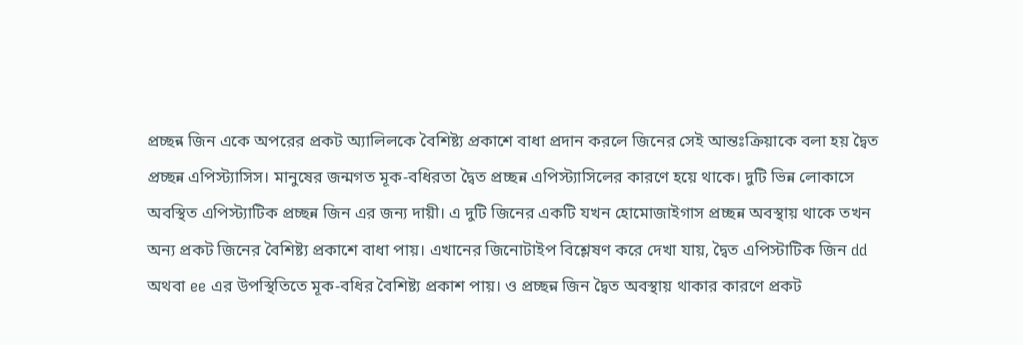প্রচ্ছন্ন জিন একে অপরের প্রকট অ্যালিলকে বৈশিষ্ট্য প্রকাশে বাধা প্রদান করলে জিনের সেই আন্তঃক্রিয়াকে বলা হয় দ্বৈত প্রচ্ছন্ন এপিস্ট্যাসিস। মানুষের জন্মগত মূক-বধিরতা দ্বৈত প্রচ্ছন্ন এপিস্ট্যাসিলের কারণে হয়ে থাকে। দুটি ভিন্ন লোকাসে অবস্থিত এপিস্ট্যাটিক প্রচ্ছন্ন জিন এর জন্য দায়ী। এ দুটি জিনের একটি যখন হোমোজাইগাস প্রচ্ছন্ন অবস্থায় থাকে তখন অন্য প্রকট জিনের বৈশিষ্ট্য প্রকাশে বাধা পায়। এখানের জিনোটাইপ বিশ্লেষণ করে দেখা যায়, দ্বৈত এপিস্টাটিক জিন dd অথবা ee এর উপস্থিতিতে মূক-বধির বৈশিষ্ট্য প্রকাশ পায়। ও প্রচ্ছন্ন জিন দ্বৈত অবস্থায় থাকার কারণে প্রকট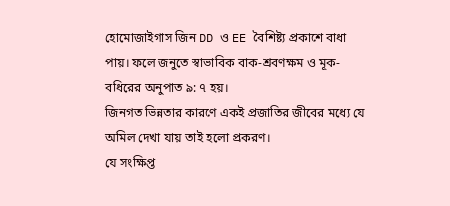হোমোজাইগাস জিন DD ও EE বৈশিষ্ট্য প্রকাশে বাধা পায়। ফলে জনুতে স্বাভাবিক বাক-শ্রবণক্ষম ও মূক-বধিরের অনুপাত ৯: ৭ হয়।
জিনগত ভিন্নতার কারণে একই প্রজাতির জীবের মধ্যে যে অমিল দেখা যায় তাই হলো প্রকরণ।
যে সংক্ষিপ্ত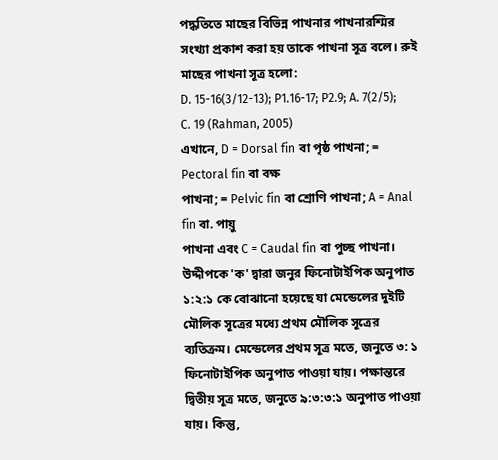পদ্ধতিতে মাছের বিভিন্ন পাখনার পাখনারশ্মির সংখ্যা প্রকাশ করা হয় তাকে পাখনা সূত্র বলে। রুই মাছের পাখনা সূত্র হলো:
D. 15-16(3/12-13); P1.16-17; P2.9; A. 7(2/5); C. 19 (Rahman, 2005)
এখানে, D = Dorsal fin বা পৃষ্ঠ পাখনা; = Pectoral fin বা বক্ষ
পাখনা; = Pelvic fin বা শ্রোণি পাখনা; A = Anal fin বা. পায়ু
পাখনা এবং C = Caudal fin বা পুচ্ছ পাখনা।
উদ্দীপকে 'ক' দ্বারা জনুর ফিনোটাইপিক অনুপাত ১:২:১ কে বোঝানো হয়েছে যা মেন্ডেলের দুইটি মৌলিক সূত্রের মধ্যে প্রথম মৌলিক সূত্রের ব্যতিক্রম। মেন্ডেলের প্রথম সূত্র মতে, জনুতে ৩: ১ ফিনোটাইপিক অনুপাত পাওয়া যায়। পক্ষান্তরে দ্বিতীয় সূত্র মতে, জনুতে ৯:৩:৩:১ অনুপাত পাওয়া যায়। কিন্তু,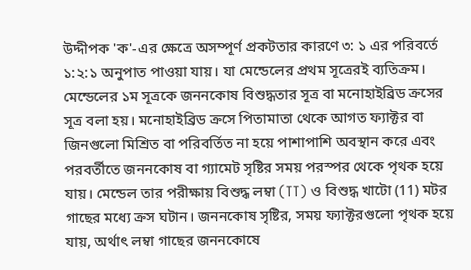উদ্দীপক 'ক'-এর ক্ষেত্রে অসম্পূর্ণ প্রকটতার কারণে ৩: ১ এর পরিবর্তে ১:২:১ অনুপাত পাওয়া যায়। যা মেন্ডেলের প্রথম সূত্রেরই ব্যতিক্রম।
মেন্ডেলের ১ম সূত্রকে জননকোষ বিশুদ্ধতার সূত্র বা মনোহাইব্রিড ক্রসের সূত্র বলা হয়। মনোহাইব্রিড ক্রসে পিতামাতা থেকে আগত ফ্যাক্টর বা জিনগুলো মিশ্রিত বা পরিবর্তিত না হয়ে পাশাপাশি অবস্থান করে এবং পরবর্তীতে জননকোষ বা গ্যামেট সৃষ্টির সময় পরস্পর থেকে পৃথক হয়ে যায়। মেন্ডেল তার পরীক্ষায় বিশুদ্ধ লম্বা (TT) ও বিশুদ্ধ খাটো (11) মটর গাছের মধ্যে ক্রস ঘটান। জননকোষ সৃষ্টির, সময় ফ্যাক্টরগুলো পৃথক হয়ে যায়, অর্থাৎ লম্বা গাছের জননকোষে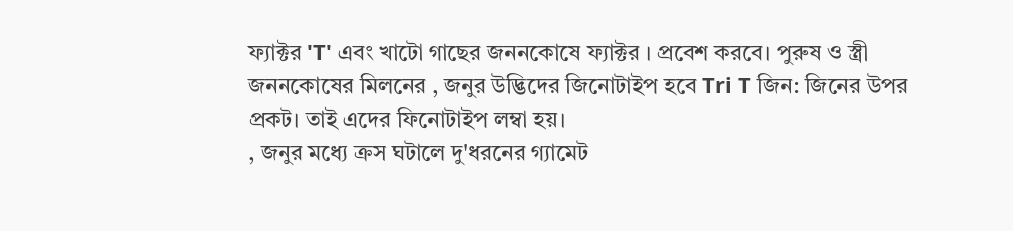ফ্যাক্টর 'T' এবং খাটো গাছের জননকোষে ফ্যাক্টর । প্রবেশ করবে। পুরুষ ও স্ত্রী জননকোষের মিলনের , জনুর উদ্ভিদের জিনোটাইপ হবে Tri T জিন: জিনের উপর প্রকট। তাই এদের ফিনোটাইপ লম্বা হয়।
, জনুর মধ্যে ক্রস ঘটালে দু'ধরনের গ্যামেট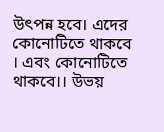উৎপন্ন হবে। এদের কোনোটিতে থাকবে । এবং কোনোটিতে থাকবে।। উভয়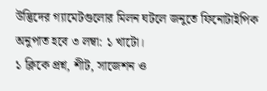উদ্ভিদের গ্যামেটগুলোর মিলন ঘটলে জনুতে ফিনোটাইপিক অনুপাত হবে ৩ লম্বা: ১ খাটো।
১ ক্লিকে প্রশ্ন, শীট, সাজেশন ও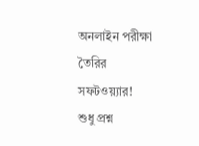অনলাইন পরীক্ষা তৈরির সফটওয়্যার!
শুধু প্রশ্ন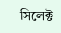সিলেক্ট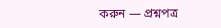করুন — প্রশ্নপত্র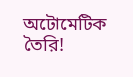অটোমেটিক তৈরি!